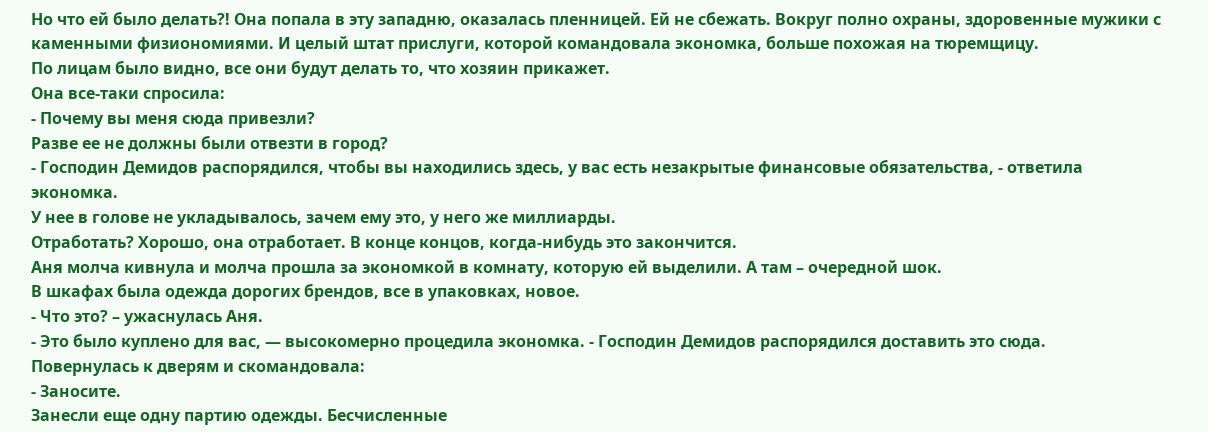Но что ей было делать?! Она попала в эту западню, оказалась пленницей. Ей не сбежать. Вокруг полно охраны, здоровенные мужики с каменными физиономиями. И целый штат прислуги, которой командовала экономка, больше похожая на тюремщицу.
По лицам было видно, все они будут делать то, что хозяин прикажет.
Она все-таки спросила:
- Почему вы меня сюда привезли?
Разве ее не должны были отвезти в город?
- Господин Демидов распорядился, чтобы вы находились здесь, у вас есть незакрытые финансовые обязательства, - ответила экономка.
У нее в голове не укладывалось, зачем ему это, у него же миллиарды.
Отработать? Хорошо, она отработает. В конце концов, когда-нибудь это закончится.
Аня молча кивнула и молча прошла за экономкой в комнату, которую ей выделили. А там – очередной шок.
В шкафах была одежда дорогих брендов, все в упаковках, новое.
- Что это? – ужаснулась Аня.
- Это было куплено для вас, — высокомерно процедила экономка. - Господин Демидов распорядился доставить это сюда.
Повернулась к дверям и скомандовала:
- Заносите.
Занесли еще одну партию одежды. Бесчисленные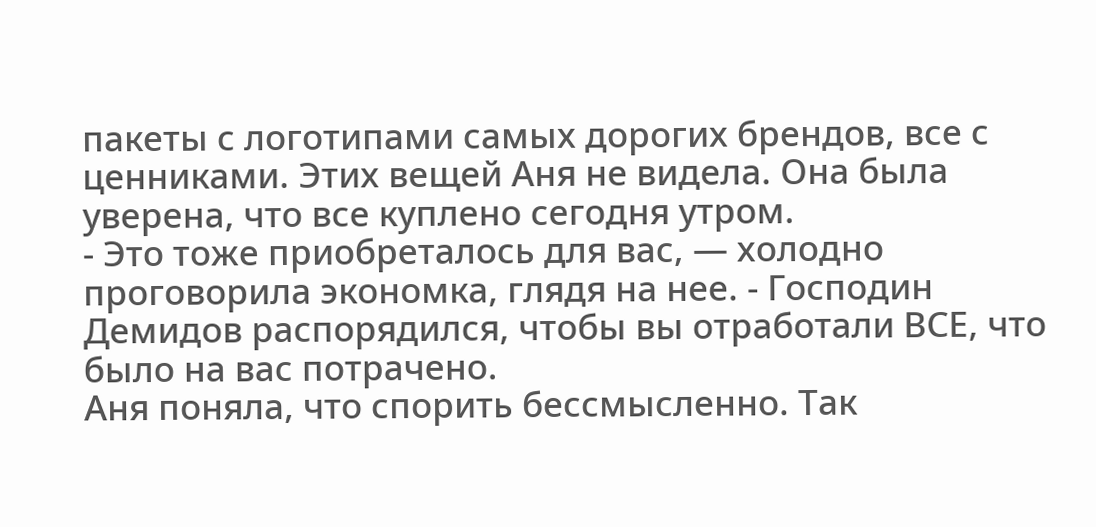пакеты с логотипами самых дорогих брендов, все с ценниками. Этих вещей Аня не видела. Она была уверена, что все куплено сегодня утром.
- Это тоже приобреталось для вас, — холодно проговорила экономка, глядя на нее. - Господин Демидов распорядился, чтобы вы отработали ВСЕ, что было на вас потрачено.
Аня поняла, что спорить бессмысленно. Так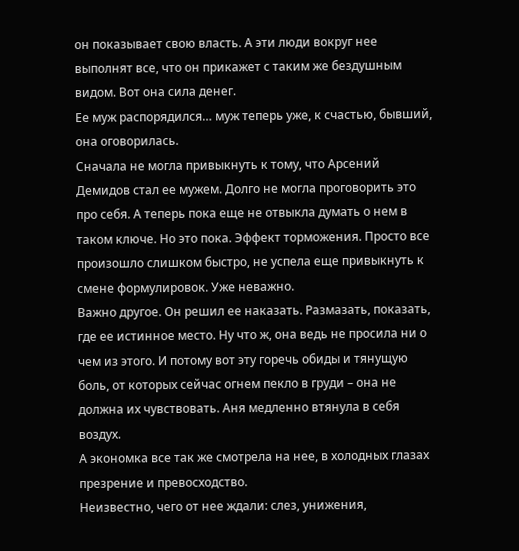он показывает свою власть. А эти люди вокруг нее выполнят все, что он прикажет с таким же бездушным видом. Вот она сила денег.
Ее муж распорядился… муж теперь уже, к счастью, бывший, она оговорилась.
Сначала не могла привыкнуть к тому, что Арсений Демидов стал ее мужем. Долго не могла проговорить это про себя. А теперь пока еще не отвыкла думать о нем в таком ключе. Но это пока. Эффект торможения. Просто все произошло слишком быстро, не успела еще привыкнуть к смене формулировок. Уже неважно.
Важно другое. Он решил ее наказать. Размазать, показать, где ее истинное место. Ну что ж, она ведь не просила ни о чем из этого. И потому вот эту горечь обиды и тянущую боль, от которых сейчас огнем пекло в груди – она не должна их чувствовать. Аня медленно втянула в себя воздух.
А экономка все так же смотрела на нее, в холодных глазах презрение и превосходство.
Неизвестно, чего от нее ждали: слез, унижения,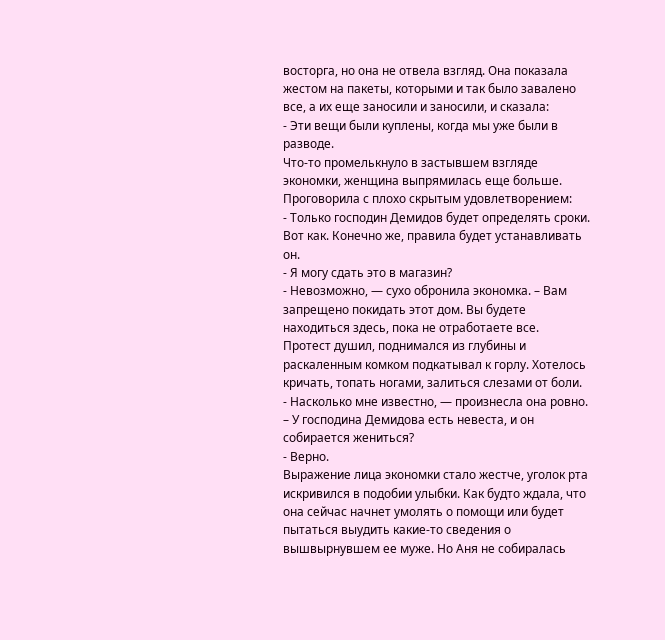восторга, но она не отвела взгляд. Она показала жестом на пакеты, которыми и так было завалено все, а их еще заносили и заносили, и сказала:
- Эти вещи были куплены, когда мы уже были в разводе.
Что-то промелькнуло в застывшем взгляде экономки, женщина выпрямилась еще больше. Проговорила с плохо скрытым удовлетворением:
- Только господин Демидов будет определять сроки.
Вот как. Конечно же, правила будет устанавливать он.
- Я могу сдать это в магазин?
- Невозможно, — сухо обронила экономка. – Вам запрещено покидать этот дом. Вы будете находиться здесь, пока не отработаете все.
Протест душил, поднимался из глубины и раскаленным комком подкатывал к горлу. Хотелось кричать, топать ногами, залиться слезами от боли.
- Насколько мне известно, — произнесла она ровно. – У господина Демидова есть невеста, и он собирается жениться?
- Верно.
Выражение лица экономки стало жестче, уголок рта искривился в подобии улыбки. Как будто ждала, что она сейчас начнет умолять о помощи или будет пытаться выудить какие-то сведения о вышвырнувшем ее муже. Но Аня не собиралась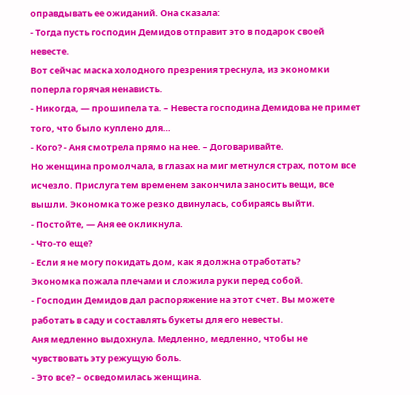оправдывать ее ожиданий. Она сказала:
- Тогда пусть господин Демидов отправит это в подарок своей невесте.
Вот сейчас маска холодного презрения треснула, из экономки поперла горячая ненависть.
- Никогда, — прошипела та. – Невеста господина Демидова не примет того, что было куплено для…
- Кого? - Аня смотрела прямо на нее. – Договаривайте.
Но женщина промолчала, в глазах на миг метнулся страх, потом все исчезло. Прислуга тем временем закончила заносить вещи, все вышли. Экономка тоже резко двинулась, собираясь выйти.
- Постойте, — Аня ее окликнула.
- Что-то еще?
- Если я не могу покидать дом, как я должна отработать?
Экономка пожала плечами и сложила руки перед собой.
- Господин Демидов дал распоряжение на этот счет. Вы можете работать в саду и составлять букеты для его невесты.
Аня медленно выдохнула. Медленно, медленно, чтобы не чувствовать эту режущую боль.
- Это все? – осведомилась женщина.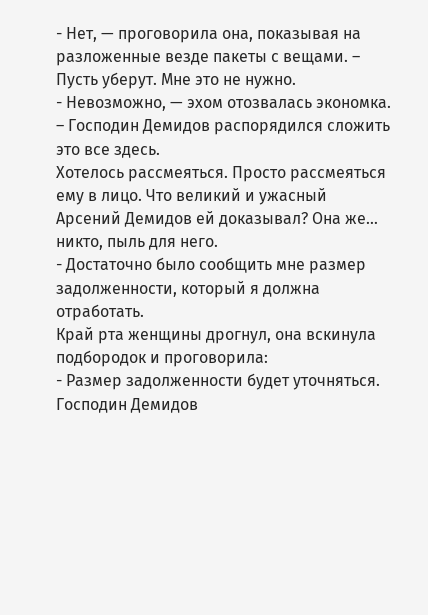- Нет, — проговорила она, показывая на разложенные везде пакеты с вещами. – Пусть уберут. Мне это не нужно.
- Невозможно, — эхом отозвалась экономка. – Господин Демидов распорядился сложить это все здесь.
Хотелось рассмеяться. Просто рассмеяться ему в лицо. Что великий и ужасный Арсений Демидов ей доказывал? Она же… никто, пыль для него.
- Достаточно было сообщить мне размер задолженности, который я должна отработать.
Край рта женщины дрогнул, она вскинула подбородок и проговорила:
- Размер задолженности будет уточняться. Господин Демидов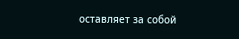оставляет за собой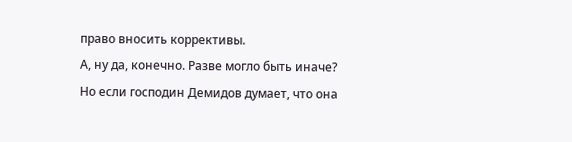право вносить коррективы.
А, ну да, конечно. Разве могло быть иначе? Но если господин Демидов думает, что она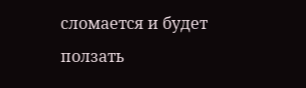сломается и будет ползать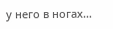у него в ногах…